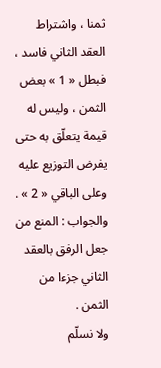ثمنا ، واشتراط العقد الثاني فاسد ، فبطل « 1 » بعض الثمن ، وليس له قيمة يتعلّق به حتى يفرض التوزيع عليه وعلى الباقي « 2 » .
والجواب : المنع من جعل الرفق بالعقد الثاني جزءا من الثمن .
ولا نسلّم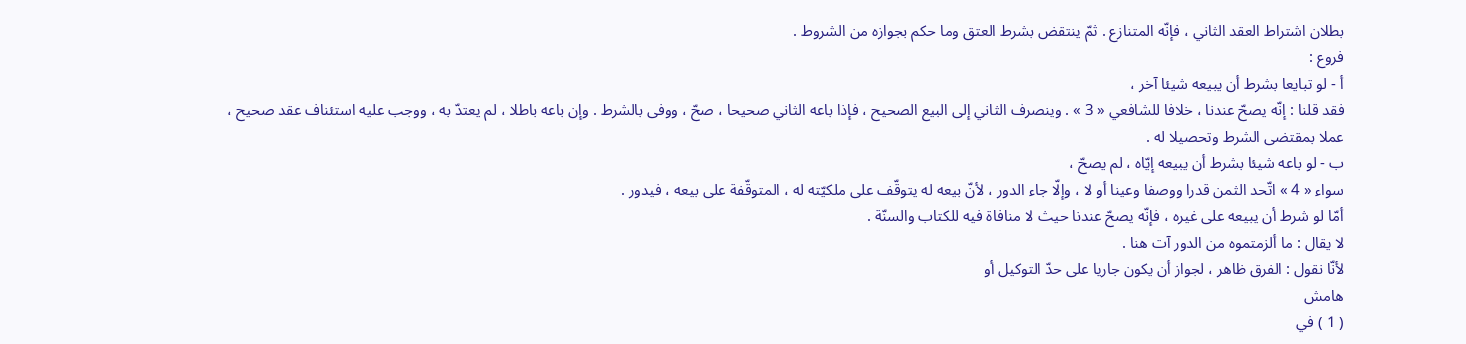بطلان اشتراط العقد الثاني ، فإنّه المتنازع . ثمّ ينتقض بشرط العتق وما حكم بجوازه من الشروط .
فروع :
أ - لو تبايعا بشرط أن يبيعه شيئا آخر ،
فقد قلنا : إنّه يصحّ عندنا ، خلافا للشافعي « 3 » . وينصرف الثاني إلى البيع الصحيح ، فإذا باعه الثاني صحيحا ، صحّ ، ووفى بالشرط . وإن باعه باطلا ، لم يعتدّ به ، ووجب عليه استئناف عقد صحيح ، عملا بمقتضى الشرط وتحصيلا له .
ب - لو باعه شيئا بشرط أن يبيعه إيّاه ، لم يصحّ ،
سواء « 4 » اتّحد الثمن قدرا ووصفا وعينا أو لا ، وإلّا جاء الدور ، لأنّ بيعه له يتوقّف على ملكيّته له ، المتوقّفة على بيعه ، فيدور .
أمّا لو شرط أن يبيعه على غيره ، فإنّه يصحّ عندنا حيث لا منافاة فيه للكتاب والسنّة .
لا يقال : ما ألزمتموه من الدور آت هنا .
لأنّا نقول : الفرق ظاهر ، لجواز أن يكون جاريا على حدّ التوكيل أو
هامش
( 1 ) في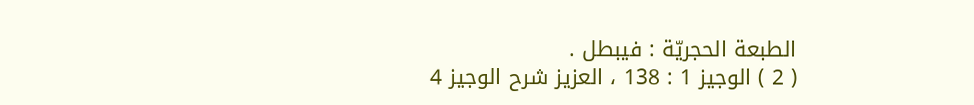الطبعة الحجريّة : فيبطل .
( 2 ) الوجيز 1 : 138 ، العزيز شرح الوجيز 4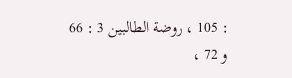: 105 ، روضة الطالبين 3 : 66 و 72 ،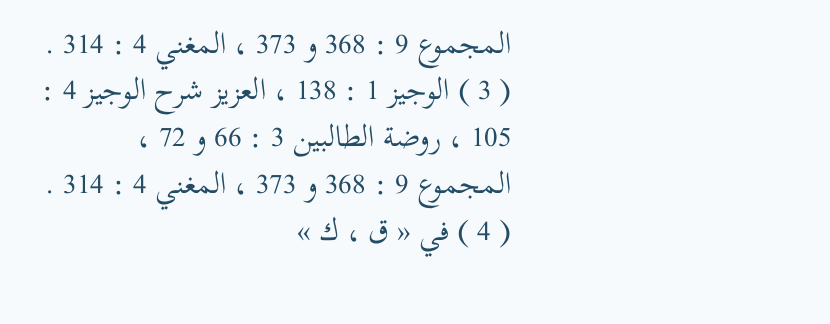المجموع 9 : 368 و 373 ، المغني 4 : 314 .
( 3 ) الوجيز 1 : 138 ، العزيز شرح الوجيز 4 : 105 ، روضة الطالبين 3 : 66 و 72 ، المجموع 9 : 368 و 373 ، المغني 4 : 314 .
( 4 ) في « ق ، ك »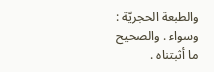والطبعة الحجريّة : وسواء . والصحيح ما أثبتناه .